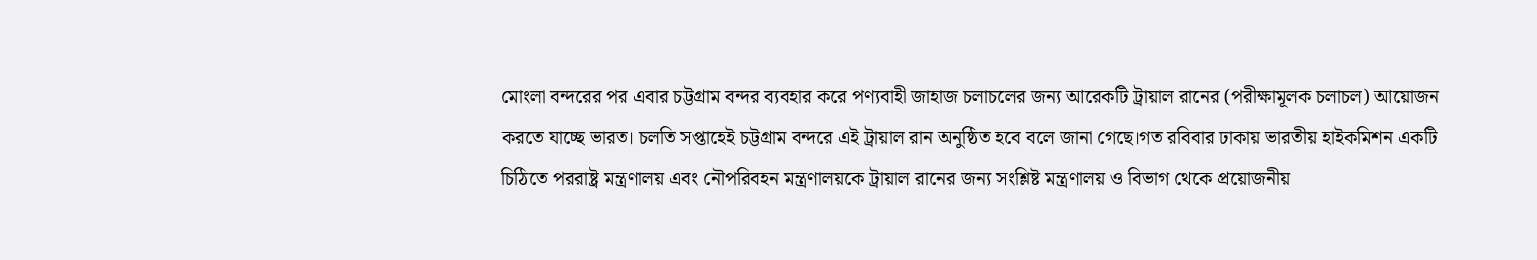মোংলা বন্দরের পর এবার চট্টগ্রাম বন্দর ব্যবহার করে পণ্যবাহী জাহাজ চলাচলের জন্য আরেকটি ট্রায়াল রানের (পরীক্ষামূলক চলাচল) আয়োজন করতে যাচ্ছে ভারত। চলতি সপ্তাহেই চট্টগ্রাম বন্দরে এই ট্রায়াল রান অনুষ্ঠিত হবে বলে জানা গেছে।গত রবিবার ঢাকায় ভারতীয় হাইকমিশন একটি চিঠিতে পররাষ্ট্র মন্ত্রণালয় এবং নৌপরিবহন মন্ত্রণালয়কে ট্রায়াল রানের জন্য সংশ্লিষ্ট মন্ত্রণালয় ও বিভাগ থেকে প্রয়োজনীয়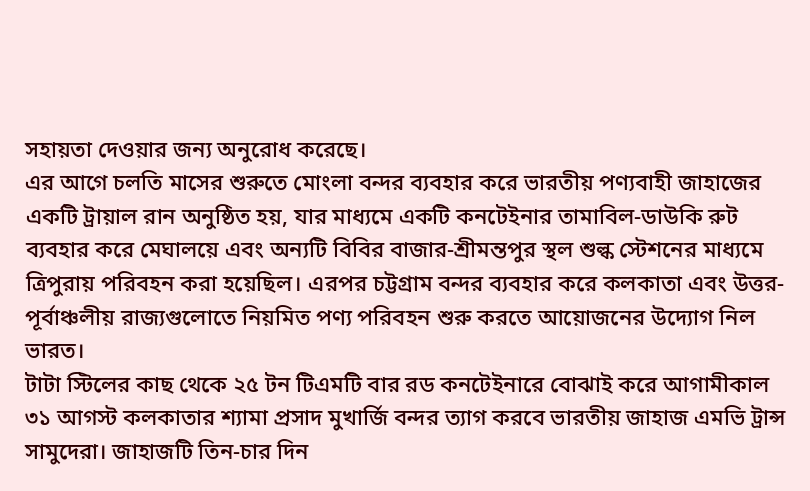সহায়তা দেওয়ার জন্য অনুরোধ করেছে।
এর আগে চলতি মাসের শুরুতে মোংলা বন্দর ব্যবহার করে ভারতীয় পণ্যবাহী জাহাজের একটি ট্রায়াল রান অনুষ্ঠিত হয়, যার মাধ্যমে একটি কনটেইনার তামাবিল-ডাউকি রুট ব্যবহার করে মেঘালয়ে এবং অন্যটি বিবির বাজার-শ্রীমন্তপুর স্থল শুল্ক স্টেশনের মাধ্যমে ত্রিপুরায় পরিবহন করা হয়েছিল। এরপর চট্টগ্রাম বন্দর ব্যবহার করে কলকাতা এবং উত্তর-পূর্বাঞ্চলীয় রাজ্যগুলোতে নিয়মিত পণ্য পরিবহন শুরু করতে আয়োজনের উদ্যোগ নিল ভারত।
টাটা স্টিলের কাছ থেকে ২৫ টন টিএমটি বার রড কনটেইনারে বোঝাই করে আগামীকাল ৩১ আগস্ট কলকাতার শ্যামা প্রসাদ মুখার্জি বন্দর ত্যাগ করবে ভারতীয় জাহাজ এমভি ট্রান্স সামুদেরা। জাহাজটি তিন-চার দিন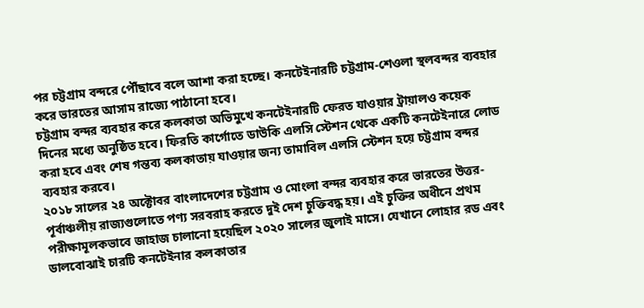পর চট্টগ্রাম বন্দরে পৌঁছাবে বলে আশা করা হচ্ছে। কনটেইনারটি চট্টগ্রাম-শেওলা স্থলবন্দর ব্যবহার করে ভারতের আসাম রাজ্যে পাঠানো হবে।
চট্টগ্রাম বন্দর ব্যবহার করে কলকাতা অভিমুখে কনটেইনারটি ফেরত যাওয়ার ট্রায়ালও কয়েক দিনের মধ্যে অনুষ্ঠিত হবে। ফিরতি কার্গোতে ডাউকি এলসি স্টেশন থেকে একটি কনটেইনারে লোড করা হবে এবং শেষ গন্তব্য কলকাতায় যাওয়ার জন্য তামাবিল এলসি স্টেশন হয়ে চট্টগ্রাম বন্দর ব্যবহার করবে।
২০১৮ সালের ২৪ অক্টোবর বাংলাদেশের চট্টগ্রাম ও মোংলা বন্দর ব্যবহার করে ভারতের উত্তর-পূর্বাঞ্চলীয় রাজ্যগুলোতে পণ্য সরবরাহ করতে দুই দেশ চুক্তিবদ্ধ হয়। এই চুক্তির অধীনে প্রথম পরীক্ষামূলকভাবে জাহাজ চালানো হয়েছিল ২০২০ সালের জুলাই মাসে। যেখানে লোহার রড এবং ডালবোঝাই চারটি কনটেইনার কলকাতার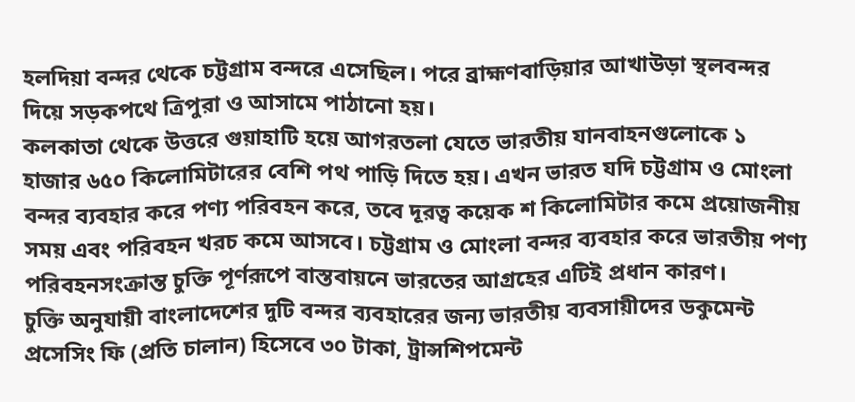হলদিয়া বন্দর থেকে চট্টগ্রাম বন্দরে এসেছিল। পরে ব্রাহ্মণবাড়িয়ার আখাউড়া স্থলবন্দর দিয়ে সড়কপথে ত্রিপুরা ও আসামে পাঠানো হয়।
কলকাতা থেকে উত্তরে গুয়াহাটি হয়ে আগরতলা যেতে ভারতীয় যানবাহনগুলোকে ১ হাজার ৬৫০ কিলোমিটারের বেশি পথ পাড়ি দিতে হয়। এখন ভারত যদি চট্টগ্রাম ও মোংলা বন্দর ব্যবহার করে পণ্য পরিবহন করে, তবে দূরত্ব কয়েক শ কিলোমিটার কমে প্রয়োজনীয় সময় এবং পরিবহন খরচ কমে আসবে। চট্টগ্রাম ও মোংলা বন্দর ব্যবহার করে ভারতীয় পণ্য পরিবহনসংক্রান্ত চুক্তি পূর্ণরূপে বাস্তবায়নে ভারতের আগ্রহের এটিই প্রধান কারণ।
চুক্তি অনুযায়ী বাংলাদেশের দুটি বন্দর ব্যবহারের জন্য ভারতীয় ব্যবসায়ীদের ডকুমেন্ট প্রসেসিং ফি (প্রতি চালান) হিসেবে ৩০ টাকা, ট্রান্সশিপমেন্ট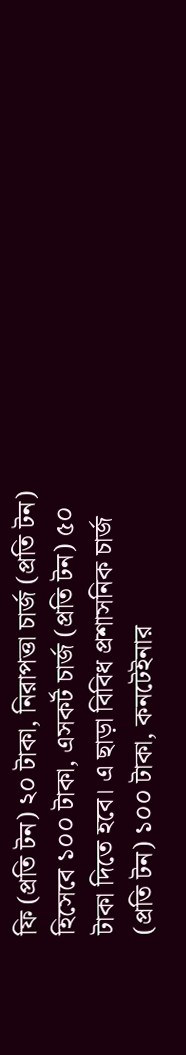ফি (প্রতি টন) ২০ টাকা, নিরাপত্তা চার্জ (প্রতি টন) হিসেবে ১০০ টাকা, এসকর্ট চার্জ (প্রতি টন) ৫০ টাকা দিতে হবে। এ ছাড়া বিবিধ প্রশাসনিক চার্জ (প্রতি টন) ১০০ টাকা, কনটেইনার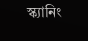স্ক্যানিং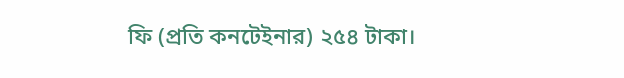ফি (প্রতি কনটেইনার) ২৫৪ টাকা।